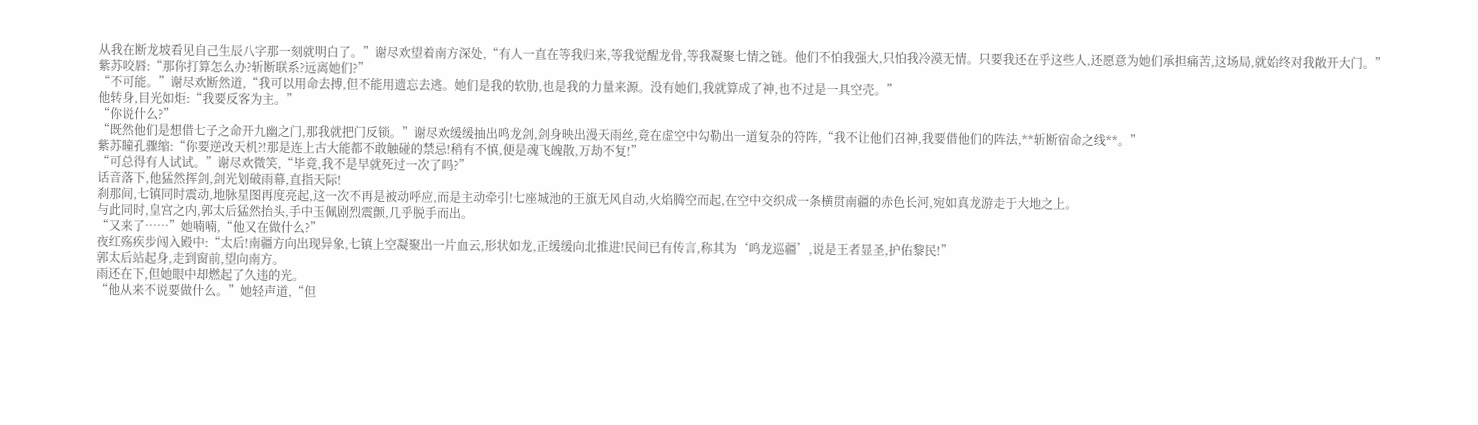从我在断龙坡看见自己生辰八字那一刻就明白了。”谢尽欢望着南方深处,“有人一直在等我归来,等我觉醒龙骨,等我凝聚七情之链。他们不怕我强大,只怕我冷漠无情。只要我还在乎这些人,还愿意为她们承担痛苦,这场局,就始终对我敞开大门。”
紫苏咬唇:“那你打算怎么办?斩断联系?远离她们?”
“不可能。”谢尽欢断然道,“我可以用命去搏,但不能用遗忘去逃。她们是我的软肋,也是我的力量来源。没有她们,我就算成了神,也不过是一具空壳。”
他转身,目光如炬:“我要反客为主。”
“你说什么?”
“既然他们是想借七子之命开九幽之门,那我就把门反锁。”谢尽欢缓缓抽出鸣龙剑,剑身映出漫天雨丝,竟在虚空中勾勒出一道复杂的符阵,“我不让他们召神,我要借他们的阵法,**斩断宿命之线**。”
紫苏瞳孔骤缩:“你要逆改天机?!那是连上古大能都不敢触碰的禁忌!稍有不慎,便是魂飞魄散,万劫不复!”
“可总得有人试试。”谢尽欢微笑,“毕竟,我不是早就死过一次了吗?”
话音落下,他猛然挥剑,剑光划破雨幕,直指天际!
刹那间,七镇同时震动,地脉星图再度亮起,这一次不再是被动呼应,而是主动牵引!七座城池的王旗无风自动,火焰腾空而起,在空中交织成一条横贯南疆的赤色长河,宛如真龙游走于大地之上。
与此同时,皇宫之内,郭太后猛然抬头,手中玉佩剧烈震颤,几乎脱手而出。
“又来了……”她喃喃,“他又在做什么?”
夜红殇疾步闯入殿中:“太后!南疆方向出现异象,七镇上空凝聚出一片血云,形状如龙,正缓缓向北推进!民间已有传言,称其为‘鸣龙巡疆’,说是王者显圣,护佑黎民!”
郭太后站起身,走到窗前,望向南方。
雨还在下,但她眼中却燃起了久违的光。
“他从来不说要做什么。”她轻声道,“但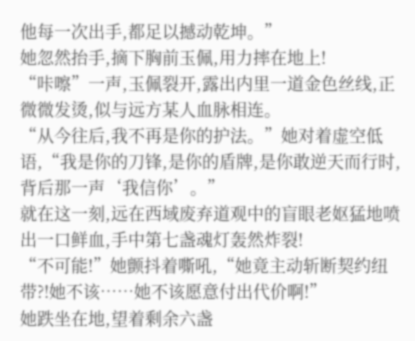他每一次出手,都足以撼动乾坤。”
她忽然抬手,摘下胸前玉佩,用力摔在地上!
“咔嚓”一声,玉佩裂开,露出内里一道金色丝线,正微微发烫,似与远方某人血脉相连。
“从今往后,我不再是你的护法。”她对着虚空低语,“我是你的刀锋,是你的盾牌,是你敢逆天而行时,背后那一声‘我信你’。”
就在这一刻,远在西域废弃道观中的盲眼老妪猛地喷出一口鲜血,手中第七盏魂灯轰然炸裂!
“不可能!”她颤抖着嘶吼,“她竟主动斩断契约纽带?!她不该……她不该愿意付出代价啊!”
她跌坐在地,望着剩余六盏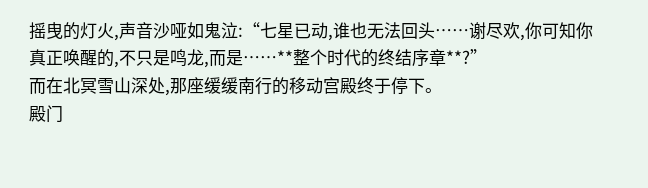摇曳的灯火,声音沙哑如鬼泣:“七星已动,谁也无法回头……谢尽欢,你可知你真正唤醒的,不只是鸣龙,而是……**整个时代的终结序章**?”
而在北冥雪山深处,那座缓缓南行的移动宫殿终于停下。
殿门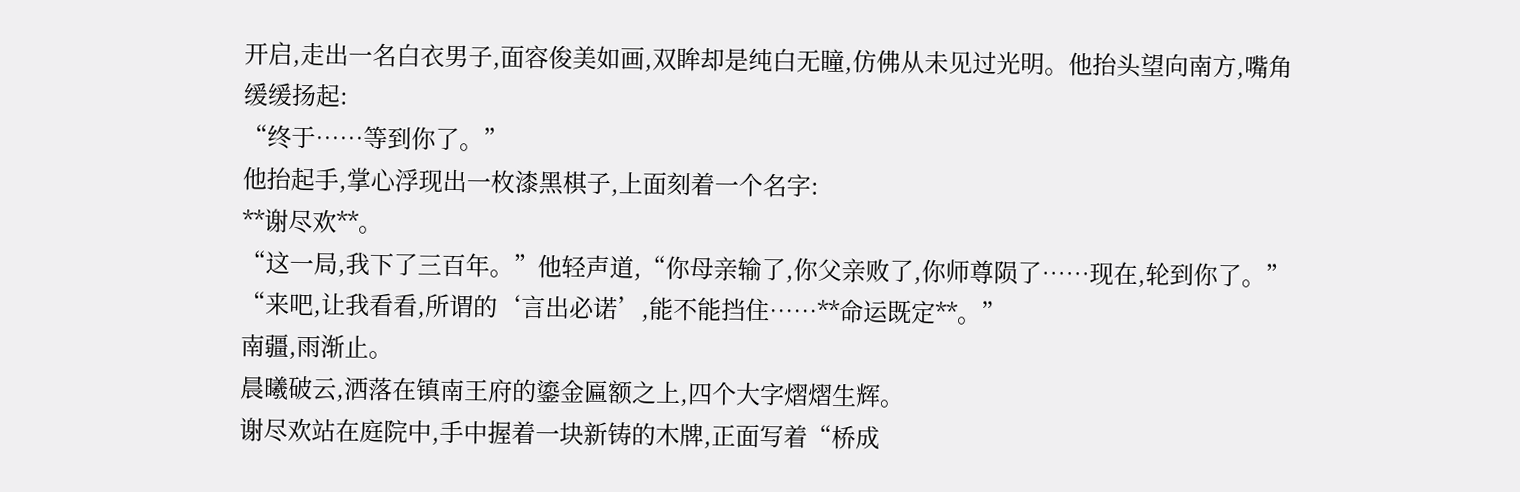开启,走出一名白衣男子,面容俊美如画,双眸却是纯白无瞳,仿佛从未见过光明。他抬头望向南方,嘴角缓缓扬起:
“终于……等到你了。”
他抬起手,掌心浮现出一枚漆黑棋子,上面刻着一个名字:
**谢尽欢**。
“这一局,我下了三百年。”他轻声道,“你母亲输了,你父亲败了,你师尊陨了……现在,轮到你了。”
“来吧,让我看看,所谓的‘言出必诺’,能不能挡住……**命运既定**。”
南疆,雨渐止。
晨曦破云,洒落在镇南王府的鎏金匾额之上,四个大字熠熠生辉。
谢尽欢站在庭院中,手中握着一块新铸的木牌,正面写着“桥成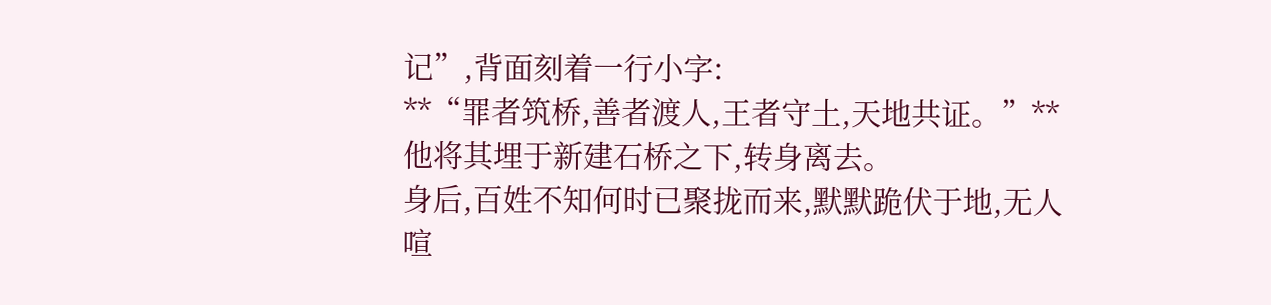记”,背面刻着一行小字:
**“罪者筑桥,善者渡人,王者守土,天地共证。”**
他将其埋于新建石桥之下,转身离去。
身后,百姓不知何时已聚拢而来,默默跪伏于地,无人喧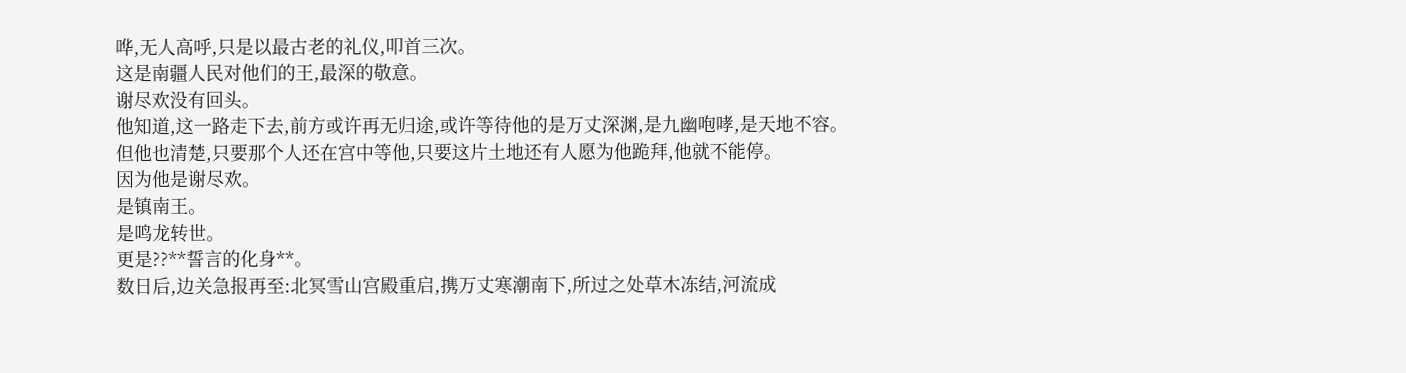哗,无人高呼,只是以最古老的礼仪,叩首三次。
这是南疆人民对他们的王,最深的敬意。
谢尽欢没有回头。
他知道,这一路走下去,前方或许再无归途,或许等待他的是万丈深渊,是九幽咆哮,是天地不容。
但他也清楚,只要那个人还在宫中等他,只要这片土地还有人愿为他跪拜,他就不能停。
因为他是谢尽欢。
是镇南王。
是鸣龙转世。
更是??**誓言的化身**。
数日后,边关急报再至:北冥雪山宫殿重启,携万丈寒潮南下,所过之处草木冻结,河流成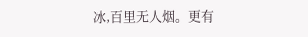冰,百里无人烟。更有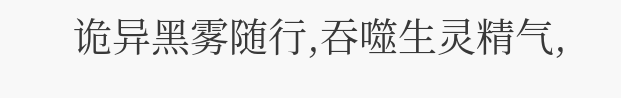诡异黑雾随行,吞噬生灵精气,